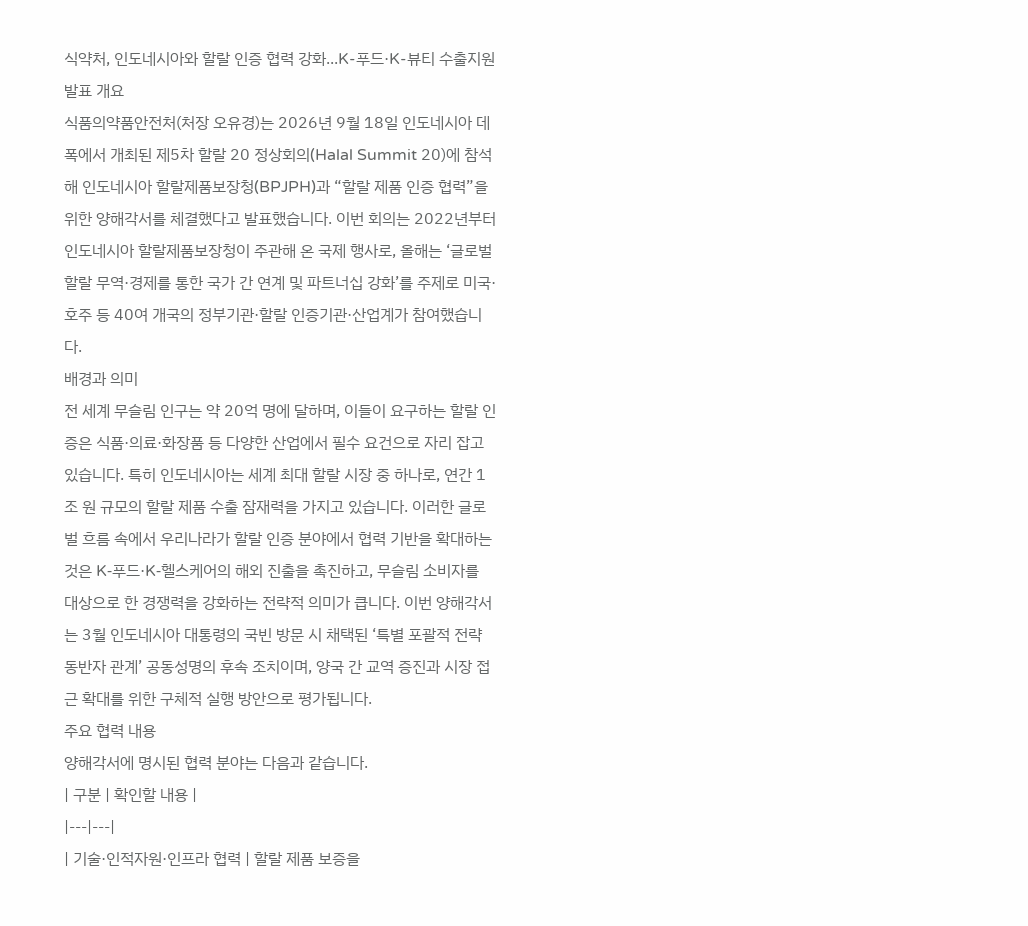식약처, 인도네시아와 할랄 인증 협력 강화...K-푸드·K-뷰티 수출지원
발표 개요
식품의약품안전처(처장 오유경)는 2026년 9월 18일 인도네시아 데폭에서 개최된 제5차 할랄 20 정상회의(Halal Summit 20)에 참석해 인도네시아 할랄제품보장청(BPJPH)과 “할랄 제품 인증 협력”을 위한 양해각서를 체결했다고 발표했습니다. 이번 회의는 2022년부터 인도네시아 할랄제품보장청이 주관해 온 국제 행사로, 올해는 ‘글로벌 할랄 무역·경제를 통한 국가 간 연계 및 파트너십 강화’를 주제로 미국·호주 등 40여 개국의 정부기관·할랄 인증기관·산업계가 참여했습니다.
배경과 의미
전 세계 무슬림 인구는 약 20억 명에 달하며, 이들이 요구하는 할랄 인증은 식품·의료·화장품 등 다양한 산업에서 필수 요건으로 자리 잡고 있습니다. 특히 인도네시아는 세계 최대 할랄 시장 중 하나로, 연간 1조 원 규모의 할랄 제품 수출 잠재력을 가지고 있습니다. 이러한 글로벌 흐름 속에서 우리나라가 할랄 인증 분야에서 협력 기반을 확대하는 것은 K‑푸드·K‑헬스케어의 해외 진출을 촉진하고, 무슬림 소비자를 대상으로 한 경쟁력을 강화하는 전략적 의미가 큽니다. 이번 양해각서는 3월 인도네시아 대통령의 국빈 방문 시 채택된 ‘특별 포괄적 전략 동반자 관계’ 공동성명의 후속 조치이며, 양국 간 교역 증진과 시장 접근 확대를 위한 구체적 실행 방안으로 평가됩니다.
주요 협력 내용
양해각서에 명시된 협력 분야는 다음과 같습니다.
| 구분 | 확인할 내용 |
|---|---|
| 기술·인적자원·인프라 협력 | 할랄 제품 보증을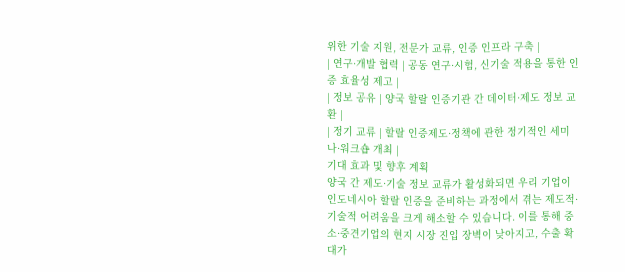위한 기술 지원, 전문가 교류, 인증 인프라 구축 |
| 연구·개발 협력 | 공동 연구·시험, 신기술 적용을 통한 인증 효율성 제고 |
| 정보 공유 | 양국 할랄 인증기관 간 데이터·제도 정보 교환 |
| 정기 교류 | 할랄 인증제도·정책에 관한 정기적인 세미나·워크숍 개최 |
기대 효과 및 향후 계획
양국 간 제도·기술 정보 교류가 활성화되면 우리 기업이 인도네시아 할랄 인증을 준비하는 과정에서 겪는 제도적·기술적 어려움을 크게 해소할 수 있습니다. 이를 통해 중소·중견기업의 현지 시장 진입 장벽이 낮아지고, 수출 확대가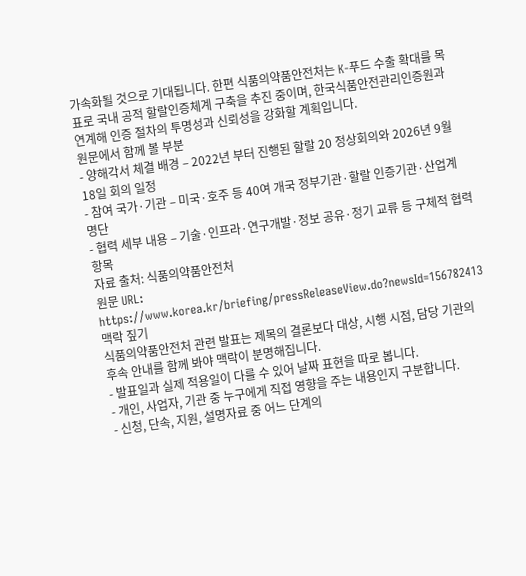가속화될 것으로 기대됩니다. 한편 식품의약품안전처는 K‑푸드 수출 확대를 목표로 국내 공적 할랄인증체계 구축을 추진 중이며, 한국식품안전관리인증원과 연계해 인증 절차의 투명성과 신뢰성을 강화할 계획입니다.
원문에서 함께 볼 부분
- 양해각서 체결 배경 – 2022년 부터 진행된 할랄 20 정상회의와 2026년 9월 18일 회의 일정
- 참여 국가·기관 – 미국·호주 등 40여 개국 정부기관·할랄 인증기관·산업계 명단
- 협력 세부 내용 – 기술·인프라·연구개발·정보 공유·정기 교류 등 구체적 협력 항목
자료 출처: 식품의약품안전처
원문 URL: https://www.korea.kr/briefing/pressReleaseView.do?newsId=156782413
맥락 짚기
식품의약품안전처 관련 발표는 제목의 결론보다 대상, 시행 시점, 담당 기관의 후속 안내를 함께 봐야 맥락이 분명해집니다.
- 발표일과 실제 적용일이 다를 수 있어 날짜 표현을 따로 봅니다.
- 개인, 사업자, 기관 중 누구에게 직접 영향을 주는 내용인지 구분합니다.
- 신청, 단속, 지원, 설명자료 중 어느 단계의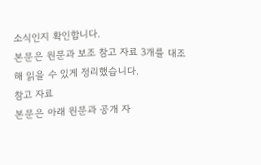소식인지 확인합니다.
본문은 원문과 보조 참고 자료 3개를 대조해 읽을 수 있게 정리했습니다.
참고 자료
본문은 아래 원문과 공개 자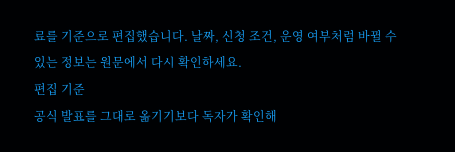료를 기준으로 편집했습니다. 날짜, 신청 조건, 운영 여부처럼 바뀔 수 있는 정보는 원문에서 다시 확인하세요.
편집 기준
공식 발표를 그대로 옮기기보다 독자가 확인해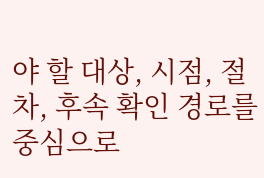야 할 대상, 시점, 절차, 후속 확인 경로를 중심으로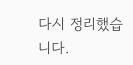다시 정리했습니다.